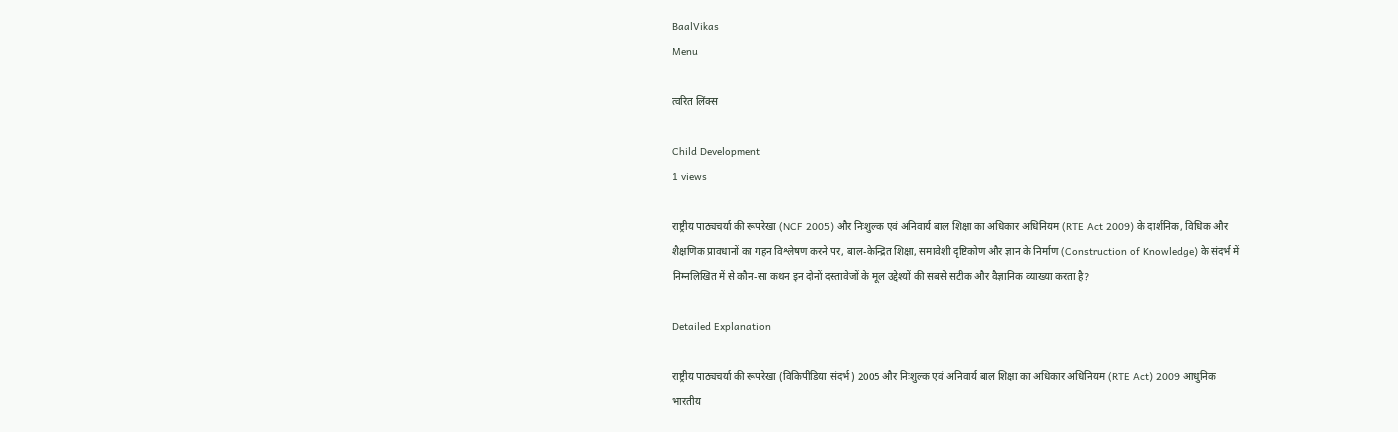BaalVikas
Menu

त्वरित लिंक्स

Child Development
1 views

राष्ट्रीय पाठ्यचर्या की रूपरेखा (NCF 2005) और निःशुल्क एवं अनिवार्य बाल शिक्षा का अधिकार अधिनियम (RTE Act 2009) के दार्शनिक, विधिक और शैक्षणिक प्रावधानों का गहन विश्लेषण करने पर, बाल-केन्द्रित शिक्षा, समावेशी दृष्टिकोण और ज्ञान के निर्माण (Construction of Knowledge) के संदर्भ में निम्नलिखित में से कौन-सा कथन इन दोनों दस्तावेजों के मूल उद्देश्यों की सबसे सटीक और वैज्ञानिक व्याख्या करता है?

Detailed Explanation

राष्ट्रीय पाठ्यचर्या की रूपरेखा (विकिपीडिया संदर्भ) 2005 और निःशुल्क एवं अनिवार्य बाल शिक्षा का अधिकार अधिनियम (RTE Act) 2009 आधुनिक भारतीय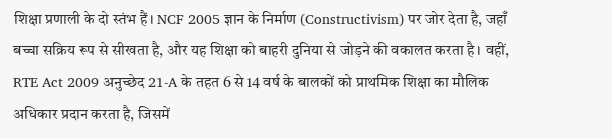शिक्षा प्रणाली के दो स्तंभ हैं। NCF 2005 ज्ञान के निर्माण (Constructivism) पर जोर देता है, जहाँ बच्चा सक्रिय रूप से सीखता है, और यह शिक्षा को बाहरी दुनिया से जोड़ने की वकालत करता है। वहीं, RTE Act 2009 अनुच्छेद 21-A के तहत 6 से 14 वर्ष के बालकों को प्राथमिक शिक्षा का मौलिक अधिकार प्रदान करता है, जिसमें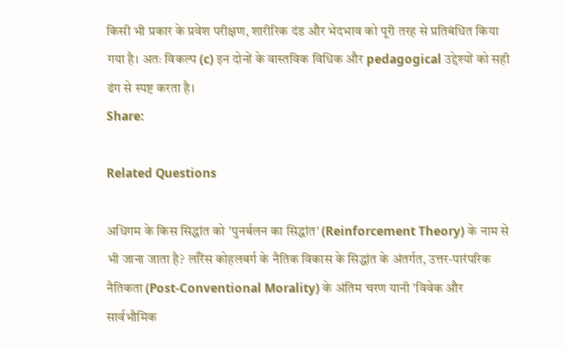किसी भी प्रकार के प्रवेश परीक्षण, शारीरिक दंड और भेदभाव को पूरी तरह से प्रतिबंधित किया गया है। अतः विकल्प (c) इन दोनों के वास्तविक विधिक और pedagogical उद्देश्यों को सही ढंग से स्पष्ट करता है।
Share:

Related Questions

अधिगम के किस सिद्धांत को 'पुनर्बलन का सिद्धांत' (Reinforcement Theory) के नाम से भी जाना जाता है? लॉरेंस कोहलबर्ग के नैतिक विकास के सिद्धांत के अंतर्गत, उत्तर-पारंपरिक नैतिकता (Post-Conventional Morality) के अंतिम चरण यानी 'विवेक और सार्वभौमिक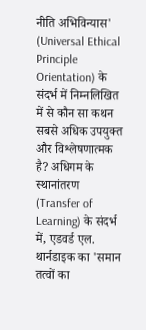नीति अभिविन्यास' (Universal Ethical Principle Orientation) के संदर्भ में निम्नलिखित में से कौन सा कथन सबसे अधिक उपयुक्त और विश्लेषणात्मक है? अधिगम के स्थानांतरण (Transfer of Learning) के संदर्भ में, एडवर्ड एल. थार्नडाइक का 'समान तत्वों का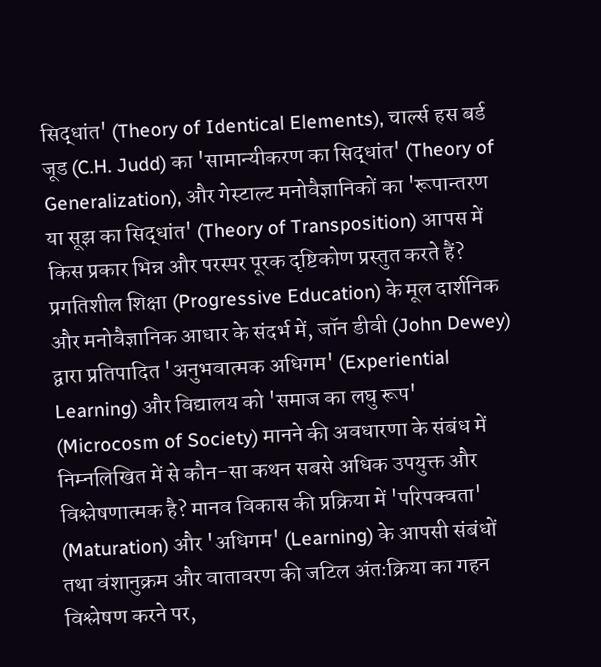सिद्धांत' (Theory of Identical Elements), चार्ल्स हस बर्ड जूड (C.H. Judd) का 'सामान्यीकरण का सिद्धांत' (Theory of Generalization), और गेस्टाल्ट मनोवैज्ञानिकों का 'रूपान्तरण या सूझ का सिद्धांत' (Theory of Transposition) आपस में किस प्रकार भिन्न और परस्पर पूरक दृष्टिकोण प्रस्तुत करते हैं? प्रगतिशील शिक्षा (Progressive Education) के मूल दार्शनिक और मनोवैज्ञानिक आधार के संदर्भ में, जॉन डीवी (John Dewey) द्वारा प्रतिपादित 'अनुभवात्मक अधिगम' (Experiential Learning) और विद्यालय को 'समाज का लघु रूप' (Microcosm of Society) मानने की अवधारणा के संबंध में निम्नलिखित में से कौन-सा कथन सबसे अधिक उपयुक्त और विश्लेषणात्मक है? मानव विकास की प्रक्रिया में 'परिपक्वता' (Maturation) और 'अधिगम' (Learning) के आपसी संबंधों तथा वंशानुक्रम और वातावरण की जटिल अंतःक्रिया का गहन विश्लेषण करने पर,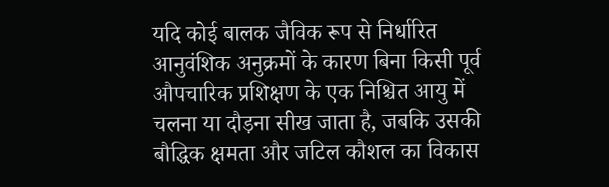यदि कोई बालक जैविक रूप से निर्धारित आनुवंशिक अनुक्रमों के कारण बिना किसी पूर्व औपचारिक प्रशिक्षण के एक निश्चित आयु में चलना या दौड़ना सीख जाता है, जबकि उसकी बौद्धिक क्षमता और जटिल कौशल का विकास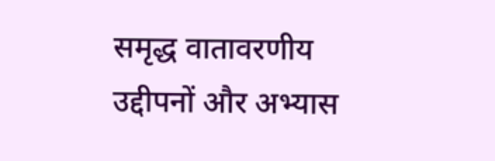समृद्ध वातावरणीय उद्दीपनों और अभ्यास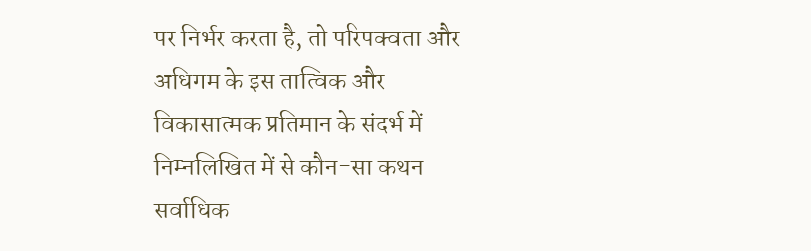पर निर्भर करता है, तो परिपक्वता और अधिगम के इस तात्विक और विकासात्मक प्रतिमान के संदर्भ में निम्नलिखित में से कौन-सा कथन सर्वाधिक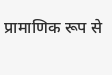प्रामाणिक रूप से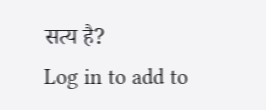सत्य है?
Log in to add to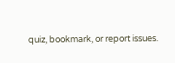quiz, bookmark, or report issues.